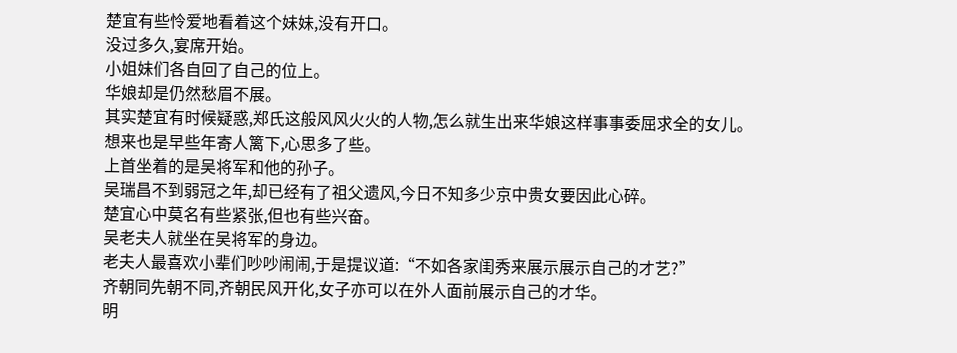楚宜有些怜爱地看着这个妹妹,没有开口。
没过多久,宴席开始。
小姐妹们各自回了自己的位上。
华娘却是仍然愁眉不展。
其实楚宜有时候疑惑,郑氏这般风风火火的人物,怎么就生出来华娘这样事事委屈求全的女儿。
想来也是早些年寄人篱下,心思多了些。
上首坐着的是吴将军和他的孙子。
吴瑞昌不到弱冠之年,却已经有了祖父遗风,今日不知多少京中贵女要因此心碎。
楚宜心中莫名有些紧张,但也有些兴奋。
吴老夫人就坐在吴将军的身边。
老夫人最喜欢小辈们吵吵闹闹,于是提议道:“不如各家闺秀来展示展示自己的才艺?”
齐朝同先朝不同,齐朝民风开化,女子亦可以在外人面前展示自己的才华。
明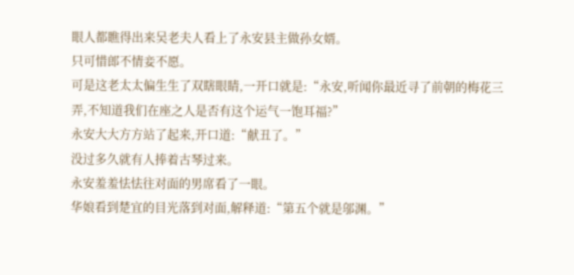眼人都瞧得出来吴老夫人看上了永安县主做孙女婿。
只可惜郎不情妾不愿。
可是这老太太偏生生了双瞎眼睛,一开口就是:“永安,听闻你最近寻了前朝的梅花三弄,不知道我们在座之人是否有这个运气一饱耳福?”
永安大大方方站了起来,开口道:“献丑了。”
没过多久就有人捧着古琴过来。
永安羞羞怯怯往对面的男席看了一眼。
华娘看到楚宜的目光落到对面,解释道:“第五个就是邬渊。”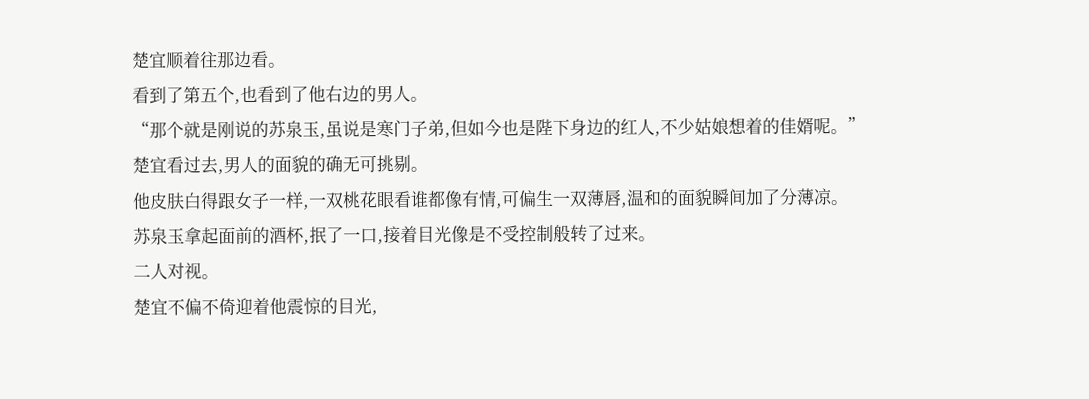楚宜顺着往那边看。
看到了第五个,也看到了他右边的男人。
“那个就是刚说的苏泉玉,虽说是寒门子弟,但如今也是陛下身边的红人,不少姑娘想着的佳婿呢。”
楚宜看过去,男人的面貌的确无可挑剔。
他皮肤白得跟女子一样,一双桃花眼看谁都像有情,可偏生一双薄唇,温和的面貌瞬间加了分薄凉。
苏泉玉拿起面前的酒杯,抿了一口,接着目光像是不受控制般转了过来。
二人对视。
楚宜不偏不倚迎着他震惊的目光,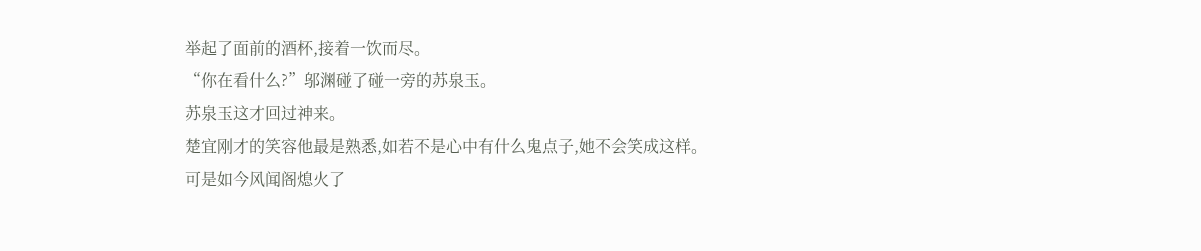举起了面前的酒杯,接着一饮而尽。
“你在看什么?”邬渊碰了碰一旁的苏泉玉。
苏泉玉这才回过神来。
楚宜刚才的笑容他最是熟悉,如若不是心中有什么鬼点子,她不会笑成这样。
可是如今风闻阁熄火了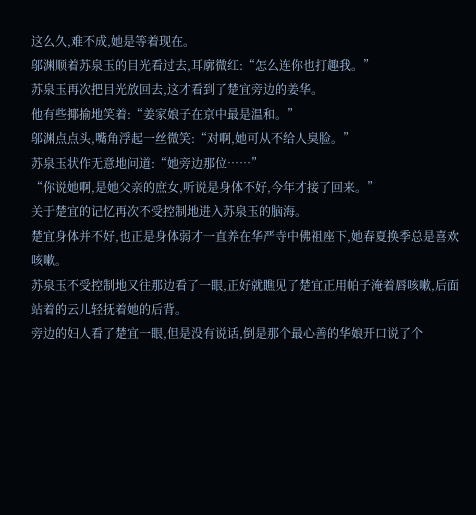这么久,难不成,她是等着现在。
邬渊顺着苏泉玉的目光看过去,耳廓微红:“怎么连你也打趣我。”
苏泉玉再次把目光放回去,这才看到了楚宜旁边的姜华。
他有些揶揄地笑着:“姜家娘子在京中最是温和。”
邬渊点点头,嘴角浮起一丝微笑:“对啊,她可从不给人臭脸。”
苏泉玉状作无意地问道:“她旁边那位……”
“你说她啊,是她父亲的庶女,听说是身体不好,今年才接了回来。”
关于楚宜的记忆再次不受控制地进入苏泉玉的脑海。
楚宜身体并不好,也正是身体弱才一直养在华严寺中佛祖座下,她春夏换季总是喜欢咳嗽。
苏泉玉不受控制地又往那边看了一眼,正好就瞧见了楚宜正用帕子淹着唇咳嗽,后面站着的云儿轻抚着她的后背。
旁边的妇人看了楚宜一眼,但是没有说话,倒是那个最心善的华娘开口说了个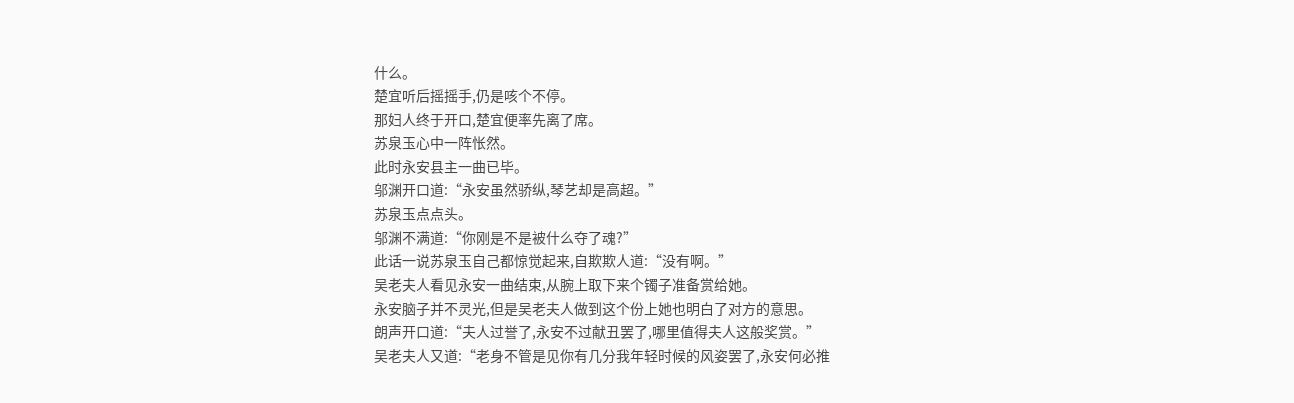什么。
楚宜听后摇摇手,仍是咳个不停。
那妇人终于开口,楚宜便率先离了席。
苏泉玉心中一阵怅然。
此时永安县主一曲已毕。
邬渊开口道:“永安虽然骄纵,琴艺却是高超。”
苏泉玉点点头。
邬渊不满道:“你刚是不是被什么夺了魂?”
此话一说苏泉玉自己都惊觉起来,自欺欺人道:“没有啊。”
吴老夫人看见永安一曲结束,从腕上取下来个镯子准备赏给她。
永安脑子并不灵光,但是吴老夫人做到这个份上她也明白了对方的意思。
朗声开口道:“夫人过誉了,永安不过献丑罢了,哪里值得夫人这般奖赏。”
吴老夫人又道:“老身不管是见你有几分我年轻时候的风姿罢了,永安何必推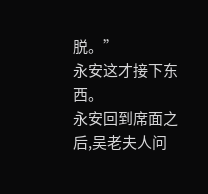脱。”
永安这才接下东西。
永安回到席面之后,吴老夫人问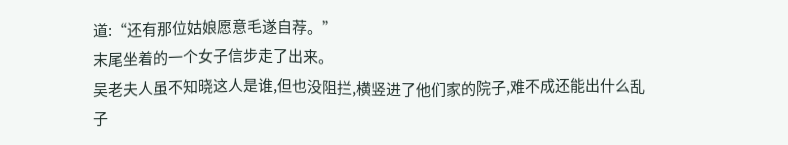道:“还有那位姑娘愿意毛遂自荐。”
末尾坐着的一个女子信步走了出来。
吴老夫人虽不知晓这人是谁,但也没阻拦,横竖进了他们家的院子,难不成还能出什么乱子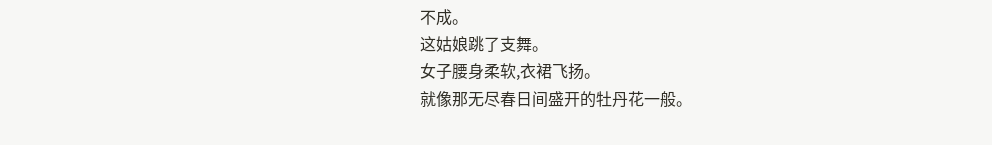不成。
这姑娘跳了支舞。
女子腰身柔软,衣裙飞扬。
就像那无尽春日间盛开的牡丹花一般。